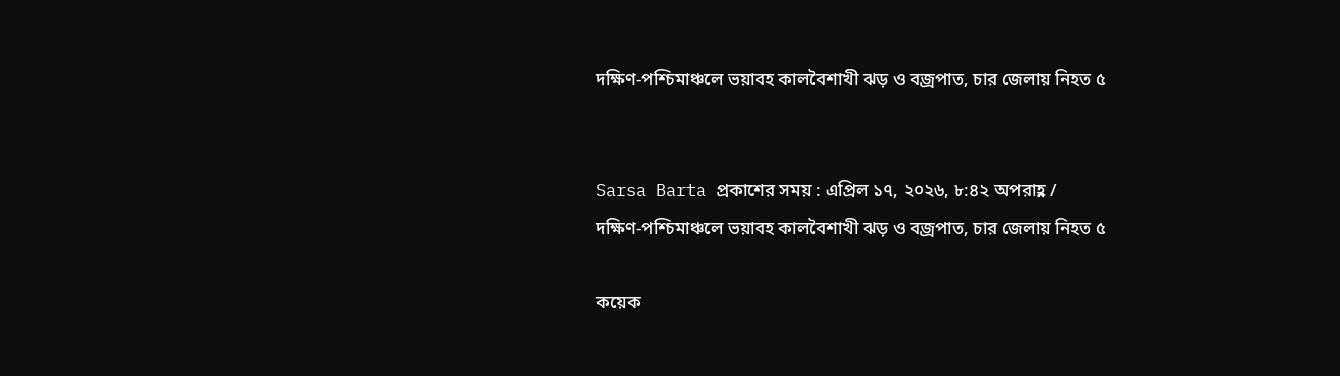দক্ষিণ-পশ্চিমাঞ্চলে ভয়াবহ কালবৈশাখী ঝড় ও বজ্রপাত, চার জেলায় নিহত ৫


Sarsa Barta প্রকাশের সময় : এপ্রিল ১৭, ২০২৬, ৮:৪২ অপরাহ্ণ /
দক্ষিণ-পশ্চিমাঞ্চলে ভয়াবহ কালবৈশাখী ঝড় ও বজ্রপাত, চার জেলায় নিহত ৫

কয়েক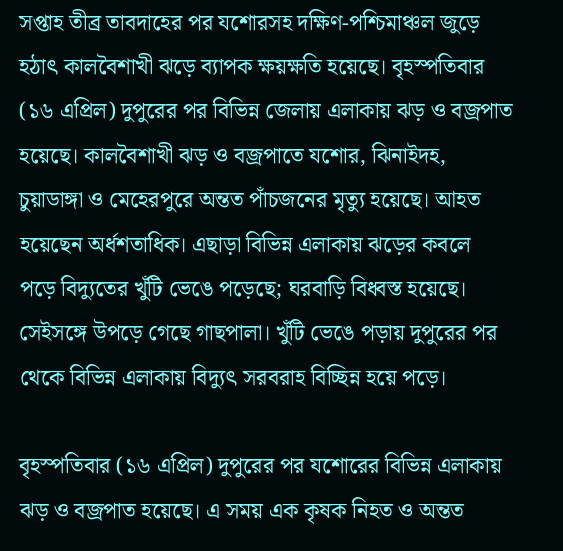সপ্তাহ তীব্র তাবদাহের পর যশোরসহ দক্ষিণ-পশ্চিমাঞ্চল জুড়ে হঠাৎ কালবৈশাখী ঝড়ে ব্যাপক ক্ষয়ক্ষতি হয়েছে। বৃহস্পতিবার (১৬ এপ্রিল) দুপুরের পর বিভিন্ন জেলায় এলাকায় ঝড় ও বজ্রপাত হয়েছে। কালবৈশাখী ঝড় ও বজ্রপাতে যশোর, ঝিনাইদহ, চুয়াডাঙ্গা ও মেহেরপুরে অন্তত পাঁচজনের মৃত্যু হয়েছে। আহত হয়েছেন অর্ধশতাধিক। এছাড়া বিভিন্ন এলাকায় ঝড়ের কবলে পড়ে বিদ্যুতের খুঁটি ভেঙে পড়েছে; ঘরবাড়ি বিধ্বস্ত হয়েছে। সেইসঙ্গে উপড়ে গেছে গাছপালা। খুঁটি ভেঙে পড়ায় দুপুরের পর থেকে বিভিন্ন এলাকায় বিদ্যুৎ সরবরাহ বিচ্ছিন্ন হয়ে পড়ে।

বৃহস্পতিবার (১৬ এপ্রিল) দুপুরের পর যশোরের বিভিন্ন এলাকায় ঝড় ও বজ্রপাত হয়েছে। এ সময় এক কৃষক নিহত ও অন্তত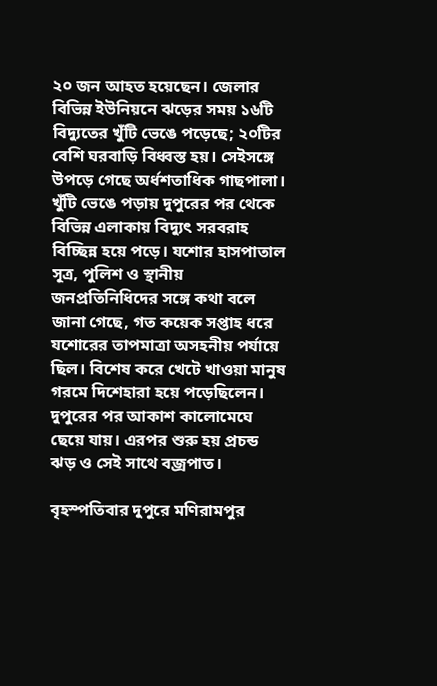২০ জন আহত হয়েছেন। জেলার বিভিন্ন ইউনিয়নে ঝড়ের সময় ১৬টি বিদ্যুতের খুঁটি ভেঙে পড়েছে; ২০টির বেশি ঘরবাড়ি বিধ্বস্ত হয়। সেইসঙ্গে উপড়ে গেছে অর্ধশতাধিক গাছপালা। খুঁটি ভেঙে পড়ায় দুপুরের পর থেকে বিভিন্ন এলাকায় বিদ্যুৎ সরবরাহ বিচ্ছিন্ন হয়ে পড়ে। যশোর হাসপাতাল সূত্র, পুলিশ ও স্থানীয় জনপ্রতিনিধিদের সঙ্গে কথা বলে জানা গেছে, গত কয়েক সপ্তাহ ধরে যশোরের তাপমাত্রা অসহনীয় পর্যায়ে ছিল। বিশেষ করে খেটে খাওয়া মানুষ গরমে দিশেহারা হয়ে পড়েছিলেন। দুপুরের পর আকাশ কালোমেঘে ছেয়ে যায়। এরপর শুরু হয় প্রচন্ড ঝড় ও সেই সাথে বজ্রপাত।

বৃহস্পতিবার দুপুরে মণিরামপুর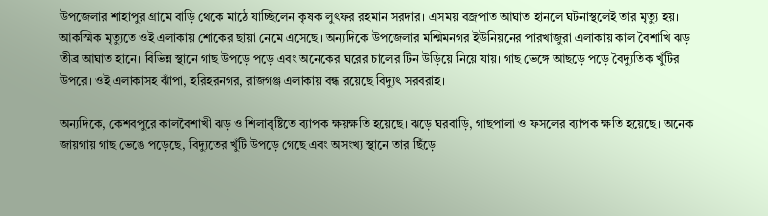উপজেলার শাহাপুর গ্রামে বাড়ি থেকে মাঠে যাচ্ছিলেন কৃষক লুৎফর রহমান সরদার। এসময় বজ্রপাত আঘাত হানলে ঘটনাস্থলেই তার মৃত্যু হয়। আকস্মিক মৃত্যুতে ওই এলাকায় শোকের ছায়া নেমে এসেছে। অন্যদিকে উপজেলার মশ্মিমনগর ইউনিয়নের পারখাজুরা এলাকায় কাল বৈশাখি ঝড় তীব্র আঘাত হানে। বিভিন্ন স্থানে গাছ উপড়ে পড়ে এবং অনেকের ঘরের চালের টিন উড়িয়ে নিয়ে যায়। গাছ ভেঙ্গে আছড়ে পড়ে বৈদ্যুতিক খুঁটির উপরে। ওই এলাকাসহ ঝাঁপা, হরিহরনগর, রাজগঞ্জ এলাকায় বন্ধ রয়েছে বিদ্যুৎ সরবরাহ।

অন্যদিকে, কেশবপুরে কালবৈশাখী ঝড় ও শিলাবৃষ্টিতে ব্যাপক ক্ষয়ক্ষতি হয়েছে। ঝড়ে ঘরবাড়ি, গাছপালা ও ফসলের ব্যাপক ক্ষতি হয়েছে। অনেক জায়গায় গাছ ভেঙে পড়েছে, বিদ্যুতের খুঁটি উপড়ে গেছে এবং অসংখ্য স্থানে তার ছিঁড়ে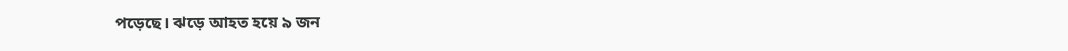পড়েছে। ঝড়ে আহত হয়ে ৯ জন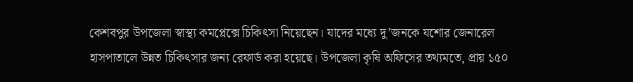কেশবপুর উপজেলা স্বাস্থ্য কমপ্লেক্সে চিকিৎসা নিয়েছেন। যাদের মধ্যে দু’জনকে যশোর জেনারেল হাসপাতালে উন্নত চিকিৎসার জন্য রেফার্ড করা হয়েছে। উপজেলা কৃষি অফিসের তথ্যমতে, প্রায় ১৫০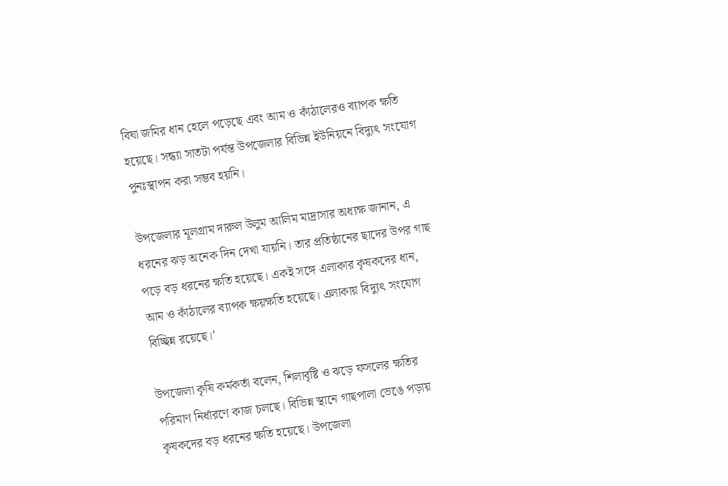বিঘা জমির ধান হেলে পড়েছে এবং আম ও কাঁঠালেরও ব্যাপক ক্ষতি হয়েছে। সন্ধ্যা সাতটা পর্যন্ত উপজেলার বিভিন্ন ইউনিয়নে বিদ্যুৎ সংযোগ পুনঃস্থাপন করা সম্ভব হয়নি।

উপজেলার মূলগ্রাম দারুল উলুম আলিম মাদ্রাসার অধ্যক্ষ জানান, এ ধরনের ঝড় অনেক দিন দেখা যায়নি। তার প্রতিষ্ঠানের ছাদের উপর গাছ পড়ে বড় ধরনের ক্ষতি হয়েছে। একই সঙ্গে এলাকার কৃষকদের ধান, আম ও কাঁঠালের ব্যাপক ক্ষয়ক্ষতি হয়েছে। এলাকায় বিদ্যুৎ সংযোগ বিচ্ছিন্ন রয়েছে।’

উপজেলা কৃষি কর্মকর্তা বলেন, শিলাবৃষ্টি ও ঝড়ে ফসলের ক্ষতির পরিমাণ নির্ধারণে কাজ চলছে। বিভিন্ন স্থানে গাছপালা ভেঙে পড়ায় কৃষকদের বড় ধরনের ক্ষতি হয়েছে। উপজেলা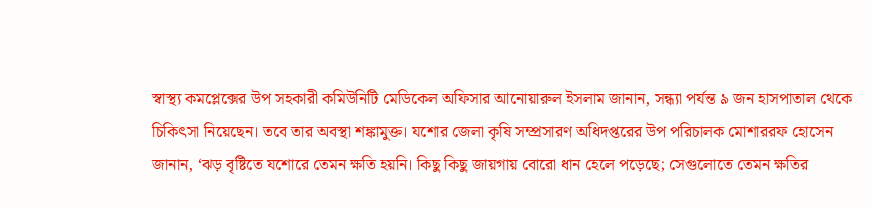স্বাস্থ্য কমপ্লেক্সের উপ সহকারী কমিউনিটি মেডিকেল অফিসার আনোয়ারুল ইসলাম জানান, সন্ধ্যা পর্যন্ত ৯ জন হাসপাতাল থেকে চিকিৎসা নিয়েছেন। তবে তার অবস্থা শঙ্কামুক্ত। যশোর জেলা কৃষি সম্প্রসারণ অধিদপ্তরের উপ পরিচালক মোশাররফ হোসেন জানান, ‘ঝড় বৃষ্টিতে যশোরে তেমন ক্ষতি হয়নি। কিছু কিছু জায়গায় বোরো ধান হেলে পড়েছে; সেগুলোতে তেমন ক্ষতির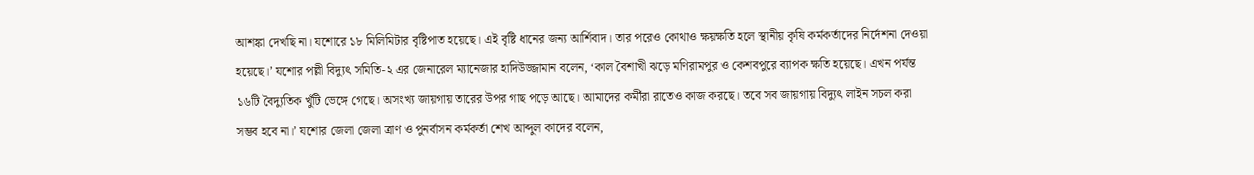আশঙ্কা দেখছি না। যশোরে ১৮ মিলিমিটার বৃষ্টিপাত হয়েছে। এই বৃষ্টি ধানের জন্য আর্শিবাদ। তার পরেও কোথাও ক্ষয়ক্ষতি হলে স্থানীয় কৃষি কর্মকর্তাদের নির্দেশনা দেওয়া হয়েছে।’ যশোর পল্লী বিদ্যুৎ সমিতি-২ এর জেনারেল ম্যানেজার হাদিউজ্জামান বলেন, ‘কাল বৈশাখী ঝড়ে মণিরামপুর ও কেশবপুরে ব্যাপক ক্ষতি হয়েছে। এখন পর্যন্ত ১৬টি বৈদ্যুতিক খুঁটি ভেঙ্গে গেছে। অসংখ্য জায়গায় তারের উপর গাছ পড়ে আছে। আমাদের কর্মীরা রাতেও কাজ করছে। তবে সব জায়গায় বিদ্যুৎ লাইন সচল করা সম্ভব হবে না।’ যশোর জেলা জেলা ত্রাণ ও পুনর্বাসন কর্মকর্তা শেখ আব্দুল কাদের বলেন,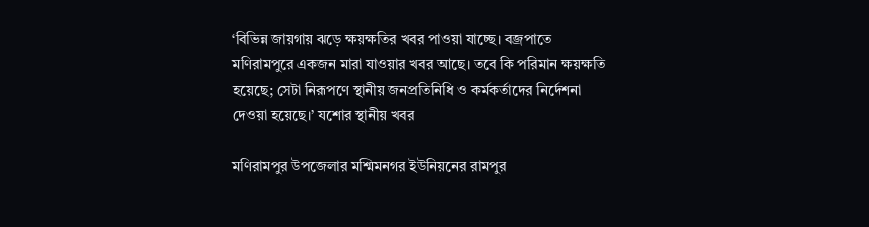‘বিভিন্ন জায়গায় ঝড়ে ক্ষয়ক্ষতির খবর পাওয়া যাচ্ছে। বজ্রপাতে মণিরামপুরে একজন মারা যাওয়ার খবর আছে। তবে কি পরিমান ক্ষয়ক্ষতি হয়েছে; সেটা নিরূপণে স্থানীয় জনপ্রতিনিধি ও কর্মকর্তাদের নির্দেশনা দেওয়া হয়েছে।’ যশোর স্থানীয় খবর

মণিরামপুর উপজেলার মশ্মিমনগর ইউনিয়নের রামপুর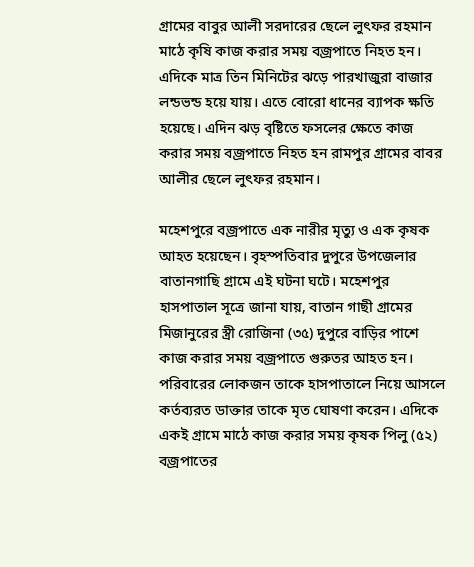গ্রামের বাবুর আলী সরদারের ছেলে লুৎফর রহমান মাঠে কৃষি কাজ করার সময় বজ্রপাতে নিহত হন। এদিকে মাত্র তিন মিনিটের ঝড়ে পারখাজুরা বাজার লন্ডভন্ড হয়ে যায়। এতে বোরো ধানের ব্যাপক ক্ষতি হয়েছে। এদিন ঝড় বৃষ্টিতে ফসলের ক্ষেতে কাজ করার সময় বজ্রপাতে নিহত হন রামপুর গ্রামের বাবর আলীর ছেলে লুৎফর রহমান।

মহেশপুরে বজ্রপাতে এক নারীর মৃত্যু ও এক কৃষক আহত হয়েছেন। বৃহস্পতিবার দুপুরে উপজেলার বাতানগাছি গ্রামে এই ঘটনা ঘটে। মহেশপুর হাসপাতাল সূত্রে জানা যায়, বাতান গাছী গ্রামের মিজানুরের স্ত্রী রোজিনা (৩৫) দুপুরে বাড়ির পাশে কাজ করার সময় বজ্রপাতে গুরুতর আহত হন। পরিবারের লোকজন তাকে হাসপাতালে নিয়ে আসলে কর্তব্যরত ডাক্তার তাকে মৃত ঘোষণা করেন। এদিকে একই গ্রামে মাঠে কাজ করার সময় কৃষক পিলু (৫২) বজ্রপাতের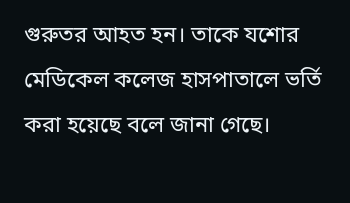গুরুতর আহত হন। তাকে যশোর মেডিকেল কলেজ হাসপাতালে ভর্তি করা হয়েছে বলে জানা গেছে।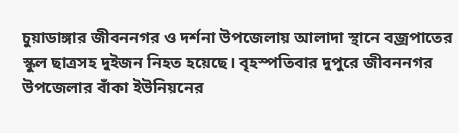চুয়াডাঙ্গার জীবননগর ও দর্শনা উপজেলায় আলাদা স্থানে বজ্রপাতের স্কুল ছাত্রসহ দুইজন নিহত হয়েছে। বৃহস্পতিবার দুপুরে জীবননগর উপজেলার বাঁকা ইউনিয়নের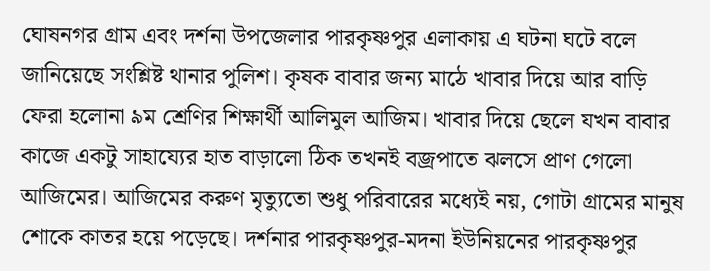ঘোষনগর গ্রাম এবং দর্শনা উপজেলার পারকৃষ্ণপুর এলাকায় এ ঘটনা ঘটে বলে জানিয়েছে সংশ্লিষ্ট থানার পুলিশ। কৃষক বাবার জন্য মাঠে খাবার দিয়ে আর বাড়ি ফেরা হলোনা ৯ম শ্রেণির শিক্ষার্থী আলিমুল আজিম। খাবার দিয়ে ছেলে যখন বাবার কাজে একটু সাহায্যের হাত বাড়ালো ঠিক তখনই বজ্রপাতে ঝলসে প্রাণ গেলো আজিমের। আজিমের করুণ মৃত্যুতো শুধু পরিবারের মধ্যেই নয়, গোটা গ্রামের মানুষ শোকে কাতর হয়ে পড়েছে। দর্শনার পারকৃষ্ণপুর-মদনা ইউনিয়নের পারকৃষ্ণপুর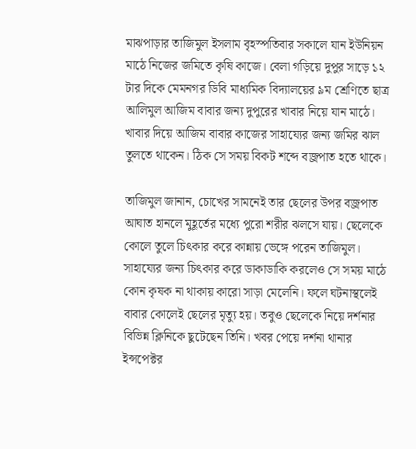মাঝপাড়ার তাজিমুল ইসলাম বৃহস্পতিবার সকালে যান ইউনিয়ন মাঠে নিজের জমিতে কৃষি কাজে। বেলা গড়িয়ে দুপুর সাড়ে ১২ টার দিকে মেমনগর ডিবি মাধ্যমিক বিদ্যালয়ের ৯ম শ্রেণিতে ছাত্র আলিমুল আজিম বাবার জন্য দুপুরের খাবার নিয়ে যান মাঠে। খাবার দিয়ে আজিম বাবার কাজের সাহায্যের জন্য জমির ঝাল তুলতে থাকেন। ঠিক সে সময় বিকট শব্দে বজ্রপাত হতে থাকে।

তাজিমুল জানান, চোখের সামনেই তার ছেলের উপর বজ্রপাত আঘাত হানলে মুহূর্তের মধ্যে পুরো শরীর ঝলসে যায়। ছেলেকে কোলে তুলে চিৎকার করে কান্নায় ভেঙ্গে পরেন তাজিমুল। সাহায্যের জন্য চিৎকার করে ডাকাডাকি করলেও সে সময় মাঠে কোন কৃষক না থাকায় কারো সাড়া মেলেনি। ফলে ঘটনাস্থলেই বাবার কোলেই ছেলের মৃত্যু হয়। তবুও ছেলেকে নিয়ে দর্শনার বিভিন্ন ক্লিনিকে ছুটেছেন তিনি। খবর পেয়ে দর্শনা থানার ইন্সপেক্টর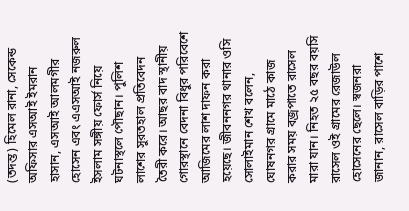(তদন্ত) হিমেল রানা, সেকেন্ড অফিসার এসআই ইমরান হাসান, এসআই আলমগীর হোসেন এবং এএসআই নজরুল ইসলাম সঙ্গীয় ফোর্স নিয়ে ঘটনাস্থলে পৌছান। পুলিশ লাশের সুরতহাল প্রতিবেদন তৈরী করে। আছর বাদ স্থানীয় গোরস্থানে বেদনা বিধুর পরিবেশে আজিমের লাশ দাফন করা হয়েছে। জীবননগর থানার ওসি সোলাইমান শেখ বলেন, ঘোষনগর গ্রামে মাঠে কাজ করার সময় বজ্রপাতে রাসেল মারা যান। নিহত ২৫ বছর বয়সি রাসেল ওই গ্রামের রেজাউল হোসেনের ছেলে। স্বজনরা জানান, রাসেল বাড়ির পাশে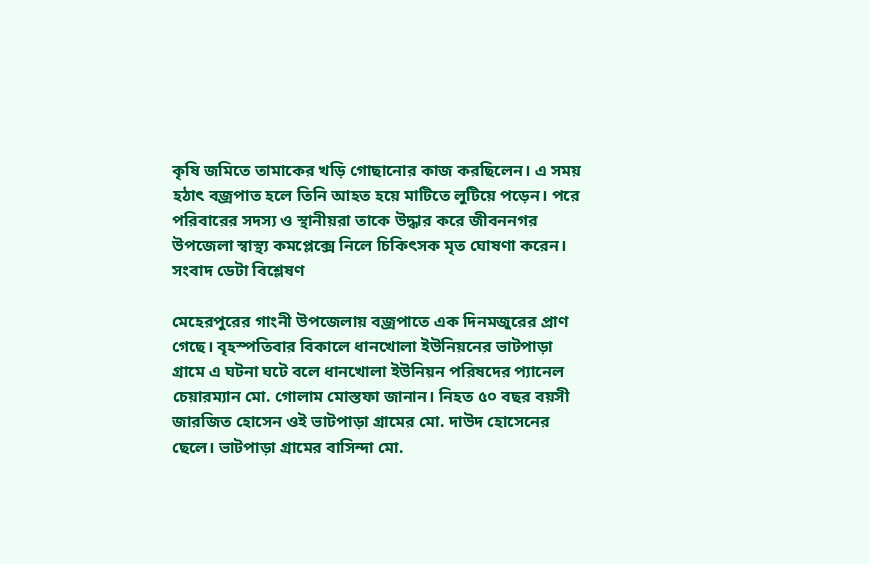কৃষি জমিতে তামাকের খড়ি গোছানোর কাজ করছিলেন। এ সময় হঠাৎ বজ্রপাত হলে তিনি আহত হয়ে মাটিতে লুটিয়ে পড়েন। পরে পরিবারের সদস্য ও স্থানীয়রা তাকে উদ্ধার করে জীবননগর উপজেলা স্বাস্থ্য কমপ্লেক্সে নিলে চিকিৎসক মৃত ঘোষণা করেন। সংবাদ ডেটা বিশ্লেষণ

মেহেরপুরের গাংনী উপজেলায় বজ্রপাতে এক দিনমজুরের প্রাণ গেছে। বৃহস্পতিবার বিকালে ধানখোলা ইউনিয়নের ভাটপাড়া গ্রামে এ ঘটনা ঘটে বলে ধানখোলা ইউনিয়ন পরিষদের প্যানেল চেয়ারম্যান মো. গোলাম মোস্তফা জানান। নিহত ৫০ বছর বয়সী জারজিত হোসেন ওই ভাটপাড়া গ্রামের মো. দাউদ হোসেনের ছেলে। ভাটপাড়া গ্রামের বাসিন্দা মো.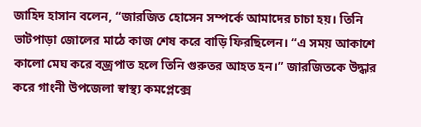জাহিদ হাসান বলেন, “জারজিত হোসেন সম্পর্কে আমাদের চাচা হয়। তিনি ভাটপাড়া জোলের মাঠে কাজ শেষ করে বাড়ি ফিরছিলেন। “এ সময় আকাশে কালো মেঘ করে বজ্রপাত হলে তিনি গুরুতর আহত হন।” জারজিতকে উদ্ধার করে গাংনী উপজেলা স্বাস্থ্য কমপ্লেক্সে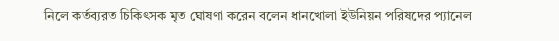নিলে কর্তব্যরত চিকিৎসক মৃত ঘোষণা করেন বলেন ধানখোলা ইউনিয়ন পরিষদের প্যানেল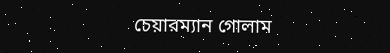চেয়ারম্যান গোলাম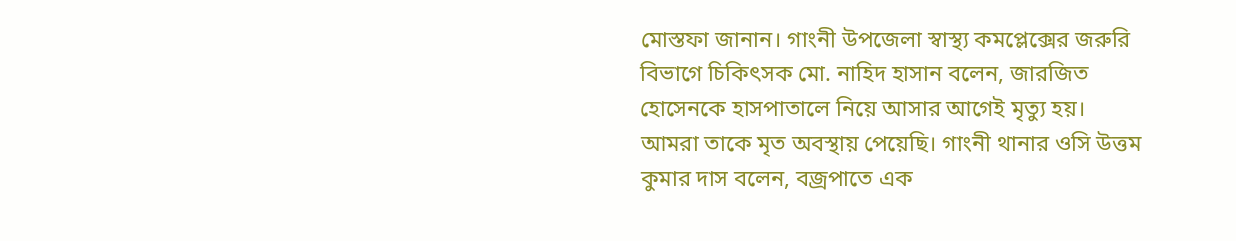মোস্তফা জানান। গাংনী উপজেলা স্বাস্থ্য কমপ্লেক্সের জরুরি বিভাগে চিকিৎসক মো. নাহিদ হাসান বলেন, জারজিত হোসেনকে হাসপাতালে নিয়ে আসার আগেই মৃত্যু হয়। আমরা তাকে মৃত অবস্থায় পেয়েছি। গাংনী থানার ওসি উত্তম কুমার দাস বলেন, বজ্রপাতে এক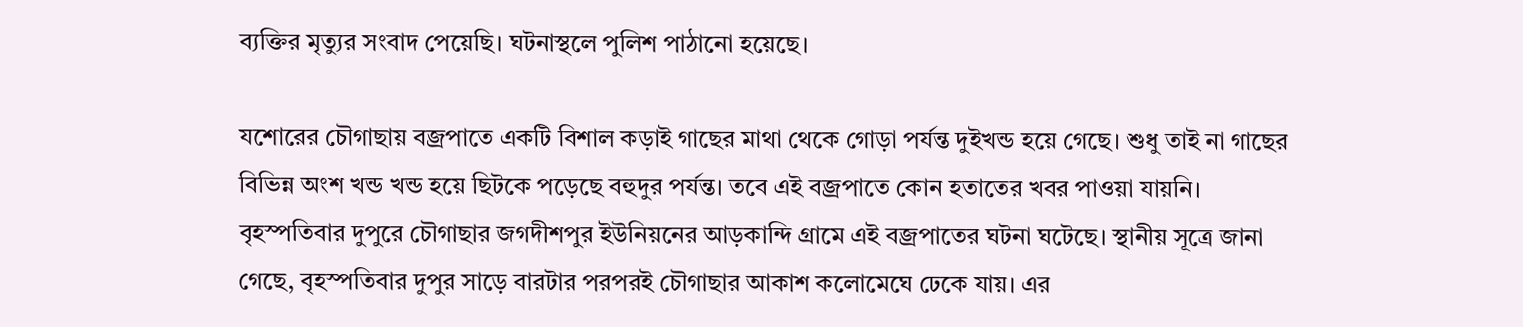ব্যক্তির মৃত্যুর সংবাদ পেয়েছি। ঘটনাস্থলে পুলিশ পাঠানো হয়েছে।

যশোরের চৌগাছায় বজ্রপাতে একটি বিশাল কড়াই গাছের মাথা থেকে গোড়া পর্যন্ত দুইখন্ড হয়ে গেছে। শুধু তাই না গাছের বিভিন্ন অংশ খন্ড খন্ড হয়ে ছিটকে পড়েছে বহুদুর পর্যন্ত। তবে এই বজ্রপাতে কোন হতাতের খবর পাওয়া যায়নি। বৃহস্পতিবার দুপুরে চৌগাছার জগদীশপুর ইউনিয়নের আড়কান্দি গ্রামে এই বজ্রপাতের ঘটনা ঘটেছে। স্থানীয় সূত্রে জানা গেছে, বৃহস্পতিবার দুপুর সাড়ে বারটার পরপরই চৌগাছার আকাশ কলোমেঘে ঢেকে যায়। এর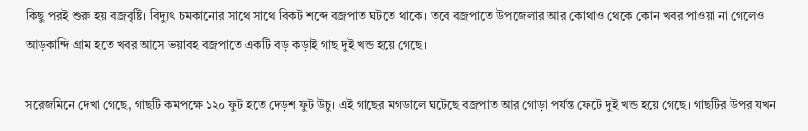কিছু পরই শুরু হয় বজ্রবৃষ্টি। বিদ্যুৎ চমকানোর সাথে সাথে বিকট শব্দে বজ্রপাত ঘটতে থাকে। তবে বজ্রপাতে উপজেলার আর কোথাও থেকে কোন খবর পাওয়া না গেলেও আড়কান্দি গ্রাম হতে খবর আসে ভয়াবহ বজ্রপাতে একটি বড় কড়াই গাছ দুই খন্ড হয়ে গেছে।

সরেজমিনে দেখা গেছে, গাছটি কমপক্ষে ১২০ ফুট হতে দেড়শ ফুট উচু। এই গাছের মগডালে ঘটেছে বজ্রপাত আর গোড়া পর্যন্ত ফেটে দুই খন্ড হয়ে গেছে। গাছটির উপর যখন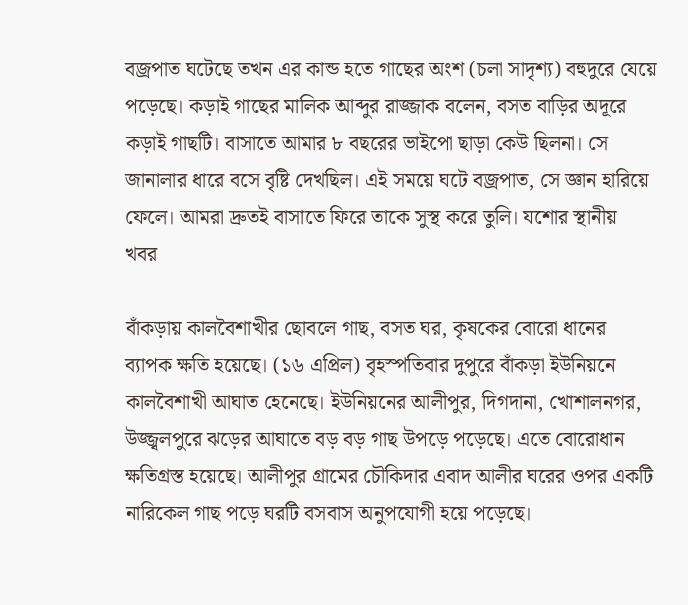বজ্রপাত ঘটেছে তখন এর কান্ড হতে গাছের অংশ (চলা সাদৃশ্য) বহুদুরে যেয়ে পড়েছে। কড়াই গাছের মালিক আব্দুর রাজ্জাক বলেন, বসত বাড়ির অদূরে কড়াই গাছটি। বাসাতে আমার ৮ বছরের ভাইপো ছাড়া কেউ ছিলনা। সে জানালার ধারে বসে বৃষ্টি দেখছিল। এই সময়ে ঘটে বজ্রপাত, সে জ্ঞান হারিয়ে ফেলে। আমরা দ্রুতই বাসাতে ফিরে তাকে সুস্থ করে তুলি। যশোর স্থানীয় খবর

বাঁকড়ায় কালবৈশাখীর ছোবলে গাছ, বসত ঘর, কৃষকের বোরো ধানের ব্যাপক ক্ষতি হয়েছে। (১৬ এপ্রিল) বৃহস্পতিবার দুপুরে বাঁকড়া ইউনিয়নে কালবৈশাখী আঘাত হেনেছে। ইউনিয়নের আলীপুর, দিগদানা, খোশালনগর, উজ্জ্বলপুরে ঝড়ের আঘাতে বড় বড় গাছ উপড়ে পড়েছে। এতে বোরোধান ক্ষতিগ্রস্ত হয়েছে। আলীপুর গ্রামের চৌকিদার এবাদ আলীর ঘরের ওপর একটি নারিকেল গাছ পড়ে ঘরটি বসবাস অনুপযোগী হয়ে পড়েছে।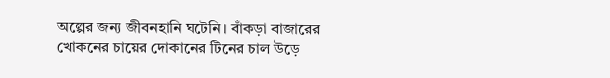অল্পের জন্য জীবনহানি ঘটেনি। বাঁকড়া বাজারের খোকনের চায়ের দোকানের টিনের চাল উড়ে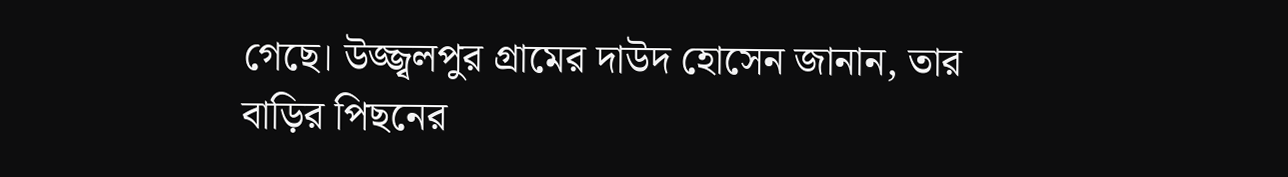গেছে। উজ্জ্বলপুর গ্রামের দাউদ হোসেন জানান, তার বাড়ির পিছনের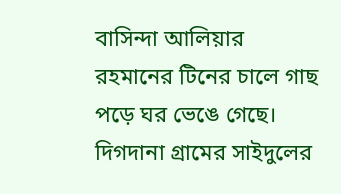বাসিন্দা আলিয়ার রহমানের টিনের চালে গাছ পড়ে ঘর ভেঙে গেছে। দিগদানা গ্রামের সাইদুলের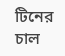টিনের চাল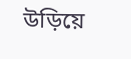উড়িয়ে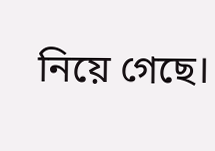নিয়ে গেছে।